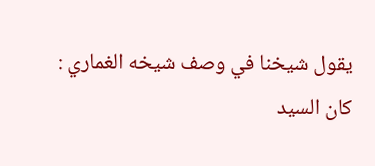يقول شيخنا في وصف شيخه الغماري :
كان السيد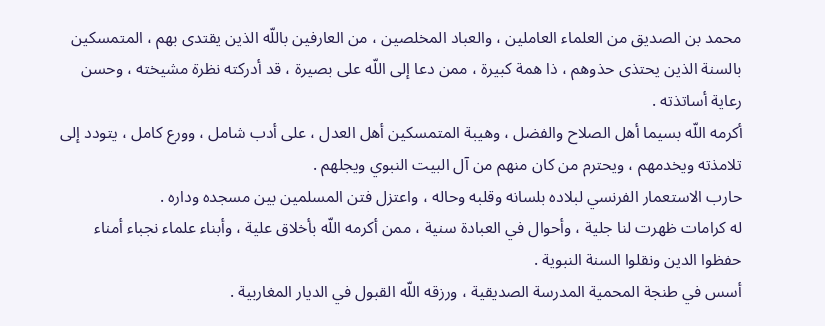محمد بن الصديق من العلماء العاملين ، والعباد المخلصين ، من العارفين باللّه الذين يقتدى بهم ، المتمسكين بالسنة الذين يحتذى حذوهم ، ذا همة كبيرة ، ممن دعا إلى اللّه على بصيرة ، قد أدركته نظرة مشيخته ، وحسن رعاية أساتذته .
أكرمه اللّه بسيما أهل الصلاح والفضل ، وهيبة المتمسكين أهل العدل ، على أدب شامل ، وورع كامل ، يتودد إلى تلامذته ويخدمهم ، ويحترم من كان منهم من آل البيت النبوي ويجلهم .
حارب الاستعمار الفرنسي لبلاده بلسانه وقلبه وحاله ، واعتزل فتن المسلمين بين مسجده وداره .
له كرامات ظهرت لنا جلية ، وأحوال في العبادة سنية ، ممن أكرمه اللّه بأخلاق علية ، وأبناء علماء نجباء أمناء حفظوا الدين ونقلوا السنة النبوية .
أسس في طنجة المحمية المدرسة الصديقية ، ورزقه اللّه القبول في الديار المغاربية .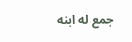جمع له ابنه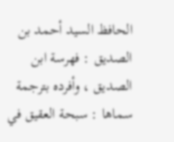الحافظ السيد أحمد بن الصديق : فهرسة ابن الصديق ، وأفرده بترجمة سماها : سبحة العقيق في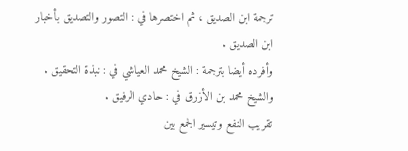ترجمة ابن الصديق ، ثم اختصرها في : التصور والتصديق بأخبار ابن الصديق .
وأفرده أيضا بترجمة : الشيخ محمد العياشي في : نبذة التحقيق . والشيخ محمد بن الأزرق في : حادي الرفيق .
تقريب النفع وتيسير الجمع بين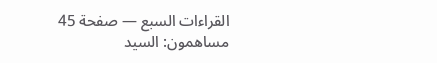القراءات السبع — صفحة 45
مساهمون: السيد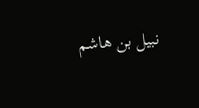نبيل بن هاشم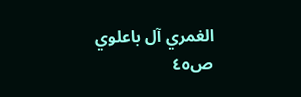الغمري آل باعلوي
ص٤٥